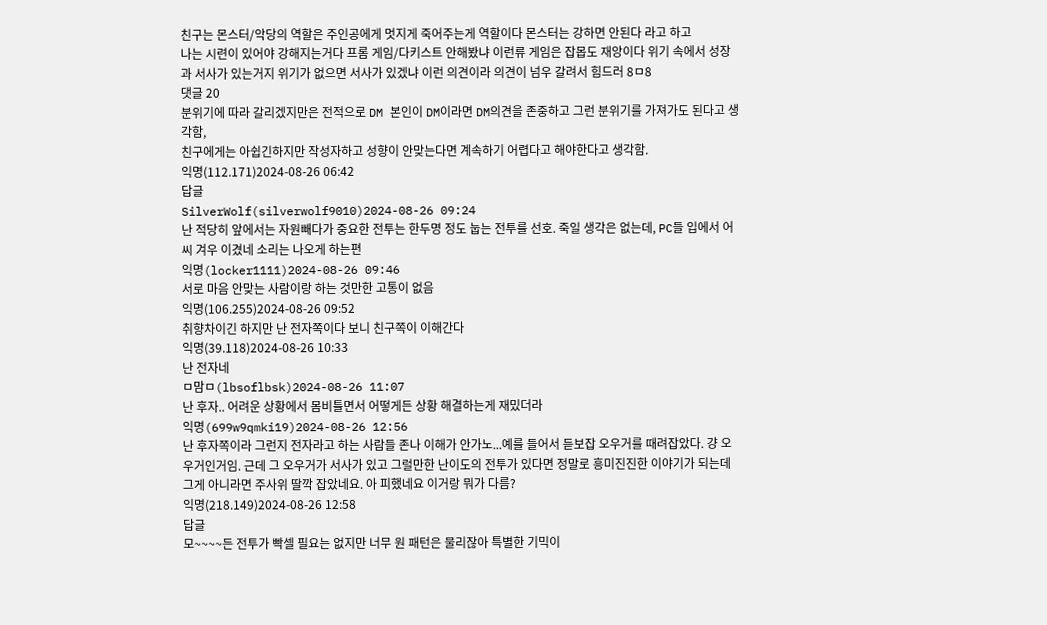친구는 몬스터/악당의 역할은 주인공에게 멋지게 죽어주는게 역할이다 몬스터는 강하면 안된다 라고 하고
나는 시련이 있어야 강해지는거다 프롬 게임/다키스트 안해봤냐 이런류 게임은 잡몹도 재앙이다 위기 속에서 성장과 서사가 있는거지 위기가 없으면 서사가 있겠냐 이런 의견이라 의견이 넘우 갈려서 힘드러 8ㅁ8
댓글 20
분위기에 따라 갈리겠지만은 전적으로 DM 본인이 DM이라면 DM의견을 존중하고 그런 분위기를 가져가도 된다고 생각함,
친구에게는 아쉽긴하지만 작성자하고 성향이 안맞는다면 계속하기 어렵다고 해야한다고 생각함.
익명(112.171)2024-08-26 06:42
답글
SilverWolf(silverwolf9010)2024-08-26 09:24
난 적당히 앞에서는 자원빼다가 중요한 전투는 한두명 정도 눕는 전투를 선호. 죽일 생각은 없는데, PC들 입에서 어 씨 겨우 이겼네 소리는 나오게 하는편
익명(locker1111)2024-08-26 09:46
서로 마음 안맞는 사람이랑 하는 것만한 고통이 없음
익명(106.255)2024-08-26 09:52
취향차이긴 하지만 난 전자쪽이다 보니 친구쪽이 이해간다
익명(39.118)2024-08-26 10:33
난 전자네
ㅁ맘ㅁ(lbsoflbsk)2024-08-26 11:07
난 후자.. 어려운 상황에서 몸비틀면서 어떻게든 상황 해결하는게 재밌더라
익명(699w9qmki19)2024-08-26 12:56
난 후자쪽이라 그런지 전자라고 하는 사람들 존나 이해가 안가노...예를 들어서 듣보잡 오우거를 때려잡았다. 걍 오우거인거임. 근데 그 오우거가 서사가 있고 그럴만한 난이도의 전투가 있다면 정말로 흥미진진한 이야기가 되는데 그게 아니라면 주사위 딸깍 잡았네요. 아 피했네요 이거랑 뭐가 다름?
익명(218.149)2024-08-26 12:58
답글
모~~~~든 전투가 빡셀 필요는 없지만 너무 원 패턴은 물리잖아 특별한 기믹이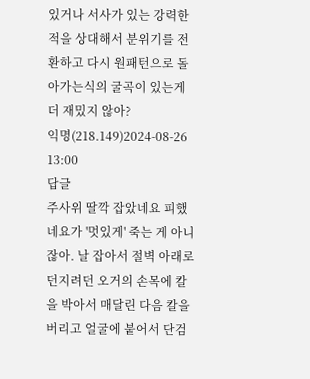있거나 서사가 있는 강력한 적을 상대해서 분위기를 전환하고 다시 원패턴으로 돌아가는식의 굴곡이 있는게 더 재밌지 않아?
익명(218.149)2024-08-26 13:00
답글
주사위 딸깍 잡았네요 피했네요가 '멋있게' 죽는 게 아니잖아. 날 잡아서 절벽 아래로 던지려던 오거의 손목에 칼을 박아서 매달린 다음 칼을 버리고 얼굴에 붙어서 단검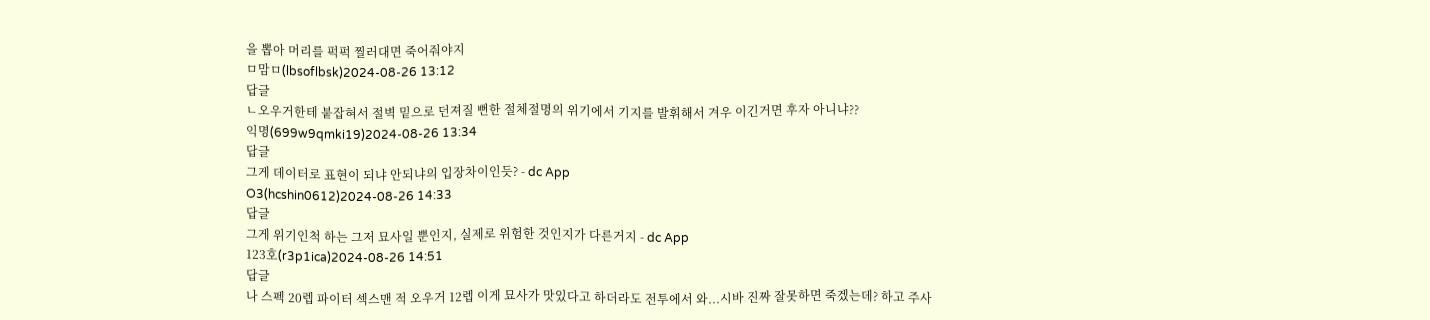을 뽑아 머리를 퍽퍽 찔러대면 죽어줘야지
ㅁ맘ㅁ(lbsoflbsk)2024-08-26 13:12
답글
ㄴ오우거한테 붙잡혀서 절벽 밑으로 던져질 뻔한 절체절명의 위기에서 기지를 발휘해서 겨우 이긴거면 후자 아니냐??
익명(699w9qmki19)2024-08-26 13:34
답글
그게 데이터로 표현이 되냐 안되냐의 입장차이인듯? - dc App
O3(hcshin0612)2024-08-26 14:33
답글
그게 위기인척 하는 그저 묘사일 뿐인지, 실제로 위험한 것인지가 다른거지 - dc App
123호(r3p1ica)2024-08-26 14:51
답글
나 스펙 20렙 파이터 섹스맨 적 오우거 12렙 이게 묘사가 맛있다고 하더라도 전투에서 와...시바 진짜 잘못하면 죽겠는데? 하고 주사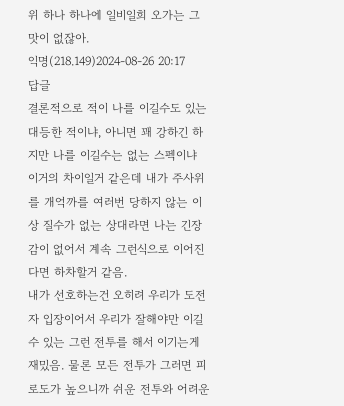위 하나 하나에 일비일희 오가는 그 맛이 없잖아.
익명(218.149)2024-08-26 20:17
답글
결론적으로 적이 나를 이길수도 있는 대등한 적이냐, 아니면 꽤 강하긴 하지만 나를 이길수는 없는 스펙이냐 이거의 차이일거 같은데 내가 주사위를 개억까를 여러번 당하지 않는 이상 질수가 없는 상대라면 나는 긴장감이 없어서 계속 그런식으로 이어진다면 하차할거 같음.
내가 선호하는건 오히려 우리가 도전자 입장이어서 우리가 잘해야만 이길수 있는 그런 전투를 해서 이기는게 재밌음. 물론 모든 전투가 그러면 피로도가 높으니까 쉬운 전투와 어려운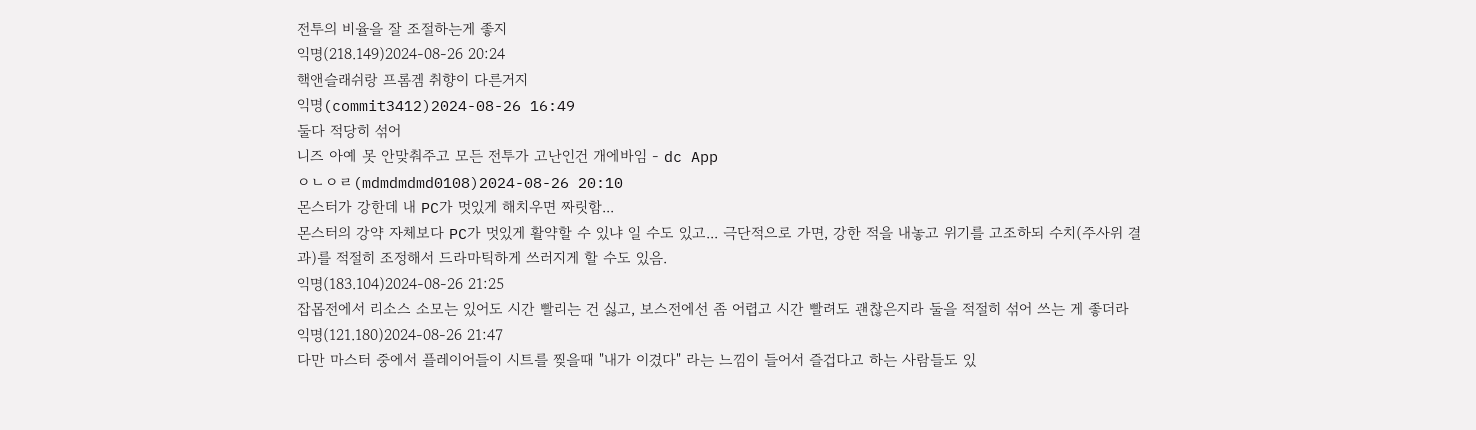전투의 비율을 잘 조절하는게 좋지
익명(218.149)2024-08-26 20:24
핵앤슬래쉬랑 프롬겜 취향이 다른거지
익명(commit3412)2024-08-26 16:49
둘다 적당히 섞어
니즈 아예 못 안맞춰주고 모든 전투가 고난인건 개에바임 - dc App
ㅇㄴㅇㄹ(mdmdmdmd0108)2024-08-26 20:10
몬스터가 강한데 내 PC가 멋있게 해치우면 짜릿함...
몬스터의 강약 자체보다 PC가 멋있게 활약할 수 있냐 일 수도 있고... 극단적으로 가면, 강한 적을 내놓고 위기를 고조하되 수치(주사위 결과)를 적절히 조정해서 드라마틱하게 쓰러지게 할 수도 있음.
익명(183.104)2024-08-26 21:25
잡몹전에서 리소스 소모는 있어도 시간 빨리는 건 싫고, 보스전에선 좀 어렵고 시간 빨려도 괜찮은지라 둘을 적절히 섞어 쓰는 게 좋더라
익명(121.180)2024-08-26 21:47
다만 마스터 중에서 플레이어들이 시트를 찢을때 "내가 이겼다" 라는 느낌이 들어서 즐겁다고 하는 사람들도 있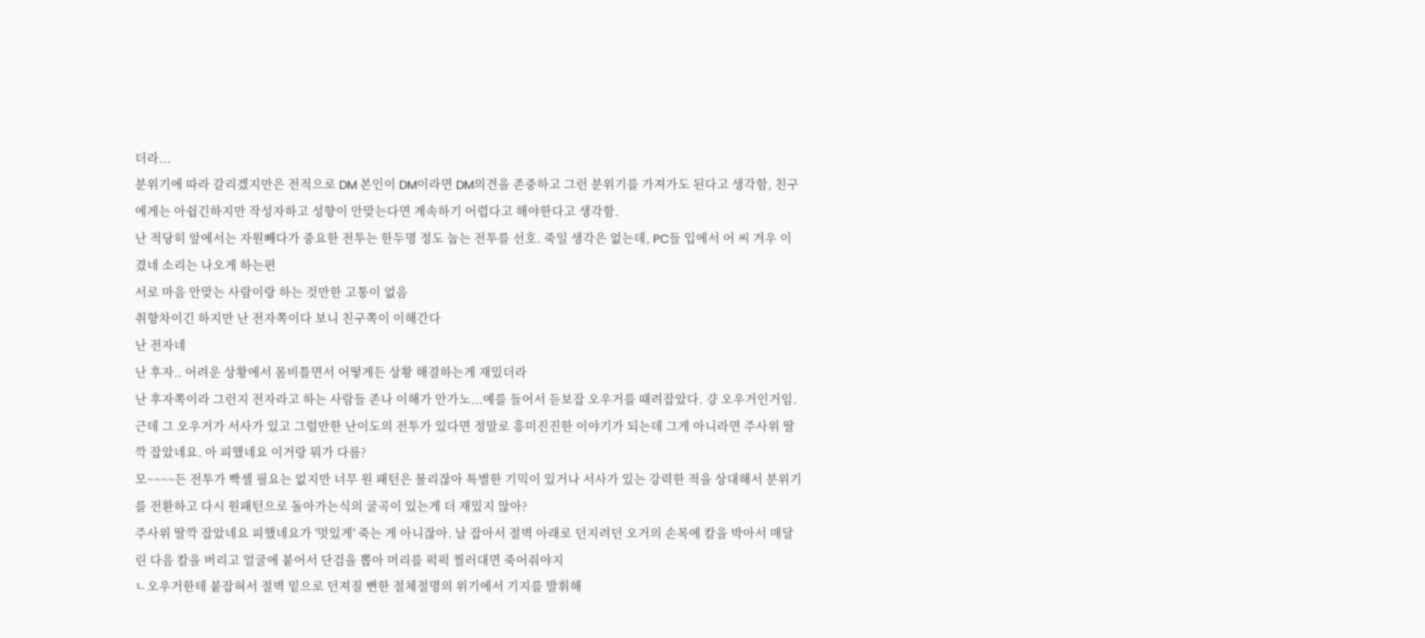더라...
분위기에 따라 갈리겠지만은 전적으로 DM 본인이 DM이라면 DM의견을 존중하고 그런 분위기를 가져가도 된다고 생각함, 친구에게는 아쉽긴하지만 작성자하고 성향이 안맞는다면 계속하기 어렵다고 해야한다고 생각함.
난 적당히 앞에서는 자원빼다가 중요한 전투는 한두명 정도 눕는 전투를 선호. 죽일 생각은 없는데, PC들 입에서 어 씨 겨우 이겼네 소리는 나오게 하는편
서로 마음 안맞는 사람이랑 하는 것만한 고통이 없음
취향차이긴 하지만 난 전자쪽이다 보니 친구쪽이 이해간다
난 전자네
난 후자.. 어려운 상황에서 몸비틀면서 어떻게든 상황 해결하는게 재밌더라
난 후자쪽이라 그런지 전자라고 하는 사람들 존나 이해가 안가노...예를 들어서 듣보잡 오우거를 때려잡았다. 걍 오우거인거임. 근데 그 오우거가 서사가 있고 그럴만한 난이도의 전투가 있다면 정말로 흥미진진한 이야기가 되는데 그게 아니라면 주사위 딸깍 잡았네요. 아 피했네요 이거랑 뭐가 다름?
모~~~~든 전투가 빡셀 필요는 없지만 너무 원 패턴은 물리잖아 특별한 기믹이 있거나 서사가 있는 강력한 적을 상대해서 분위기를 전환하고 다시 원패턴으로 돌아가는식의 굴곡이 있는게 더 재밌지 않아?
주사위 딸깍 잡았네요 피했네요가 '멋있게' 죽는 게 아니잖아. 날 잡아서 절벽 아래로 던지려던 오거의 손목에 칼을 박아서 매달린 다음 칼을 버리고 얼굴에 붙어서 단검을 뽑아 머리를 퍽퍽 찔러대면 죽어줘야지
ㄴ오우거한테 붙잡혀서 절벽 밑으로 던져질 뻔한 절체절명의 위기에서 기지를 발휘해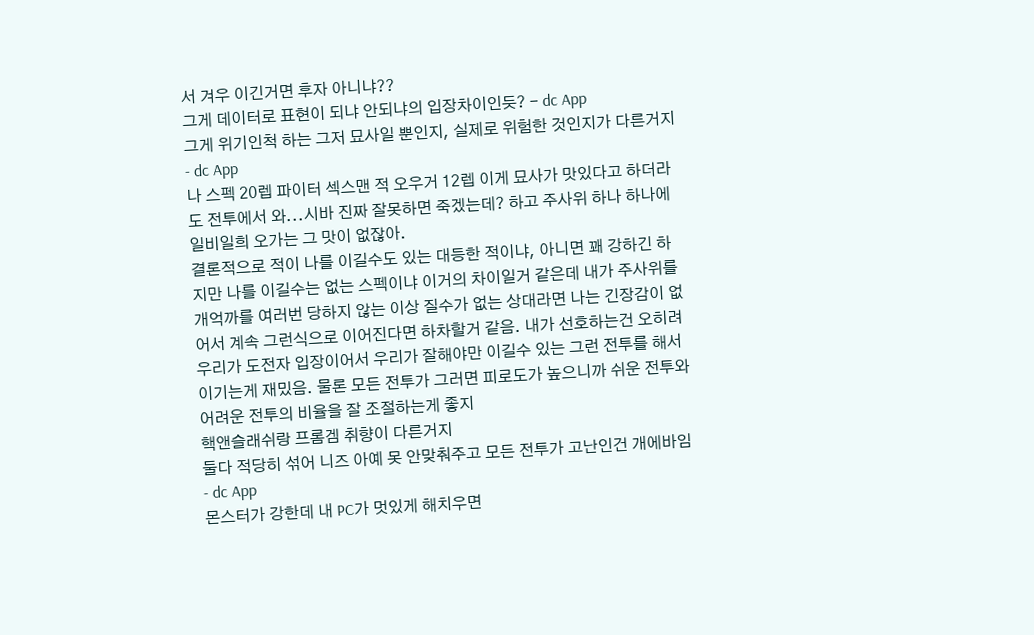서 겨우 이긴거면 후자 아니냐??
그게 데이터로 표현이 되냐 안되냐의 입장차이인듯? - dc App
그게 위기인척 하는 그저 묘사일 뿐인지, 실제로 위험한 것인지가 다른거지 - dc App
나 스펙 20렙 파이터 섹스맨 적 오우거 12렙 이게 묘사가 맛있다고 하더라도 전투에서 와...시바 진짜 잘못하면 죽겠는데? 하고 주사위 하나 하나에 일비일희 오가는 그 맛이 없잖아.
결론적으로 적이 나를 이길수도 있는 대등한 적이냐, 아니면 꽤 강하긴 하지만 나를 이길수는 없는 스펙이냐 이거의 차이일거 같은데 내가 주사위를 개억까를 여러번 당하지 않는 이상 질수가 없는 상대라면 나는 긴장감이 없어서 계속 그런식으로 이어진다면 하차할거 같음. 내가 선호하는건 오히려 우리가 도전자 입장이어서 우리가 잘해야만 이길수 있는 그런 전투를 해서 이기는게 재밌음. 물론 모든 전투가 그러면 피로도가 높으니까 쉬운 전투와 어려운 전투의 비율을 잘 조절하는게 좋지
핵앤슬래쉬랑 프롬겜 취향이 다른거지
둘다 적당히 섞어 니즈 아예 못 안맞춰주고 모든 전투가 고난인건 개에바임 - dc App
몬스터가 강한데 내 PC가 멋있게 해치우면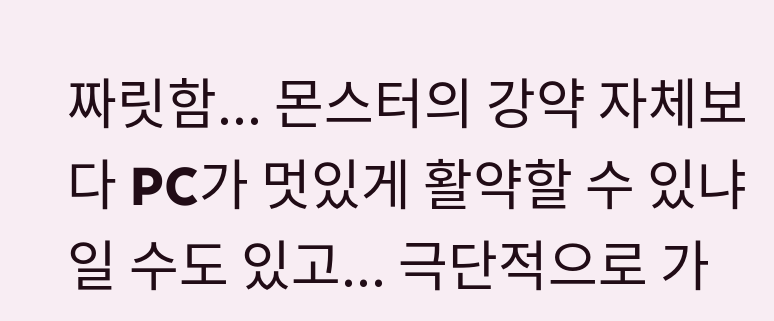짜릿함... 몬스터의 강약 자체보다 PC가 멋있게 활약할 수 있냐 일 수도 있고... 극단적으로 가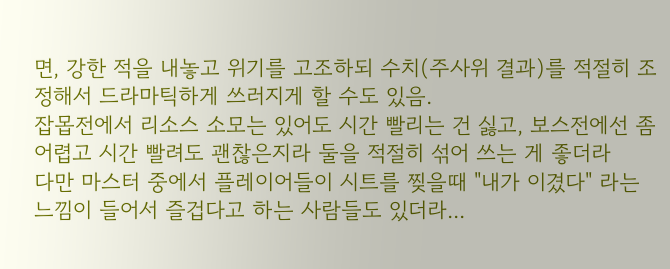면, 강한 적을 내놓고 위기를 고조하되 수치(주사위 결과)를 적절히 조정해서 드라마틱하게 쓰러지게 할 수도 있음.
잡몹전에서 리소스 소모는 있어도 시간 빨리는 건 싫고, 보스전에선 좀 어렵고 시간 빨려도 괜찮은지라 둘을 적절히 섞어 쓰는 게 좋더라
다만 마스터 중에서 플레이어들이 시트를 찢을때 "내가 이겼다" 라는 느낌이 들어서 즐겁다고 하는 사람들도 있더라...